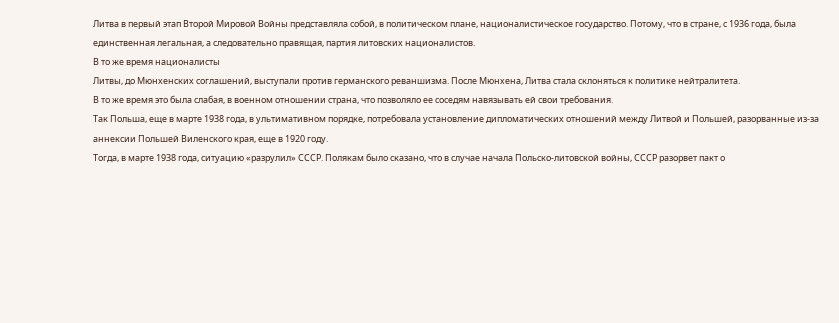Литва в первый этап Второй Мировой Войны представляла собой, в политическом плане, националистическое государство. Потому, что в стране, с 1936 года, была единственная легальная, а следовательно правящая, партия литовских националистов.
В то же время националисты
Литвы, до Мюнхенских соглашений, выступали против германского реваншизма. После Мюнхена, Литва стала склоняться к политике нейтралитета.
В то же время это была слабая, в военном отношении страна, что позволяло ее соседям навязывать ей свои требования.
Так Польша, еще в марте 1938 года, в ультимативном порядке, потребовала установление дипломатических отношений между Литвой и Польшей, разорванные из-за аннексии Польшей Виленского края, еще в 1920 году.
Тогда, в марте 1938 года, ситуацию «разрулил» СССР. Полякам было сказано, что в случае начала Польско-литовской войны, СССР разорвет пакт о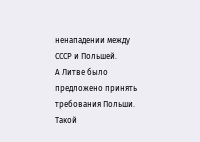ненападении между СССР и Польшей.
А Литве было предложено принять требования Польши.
Такой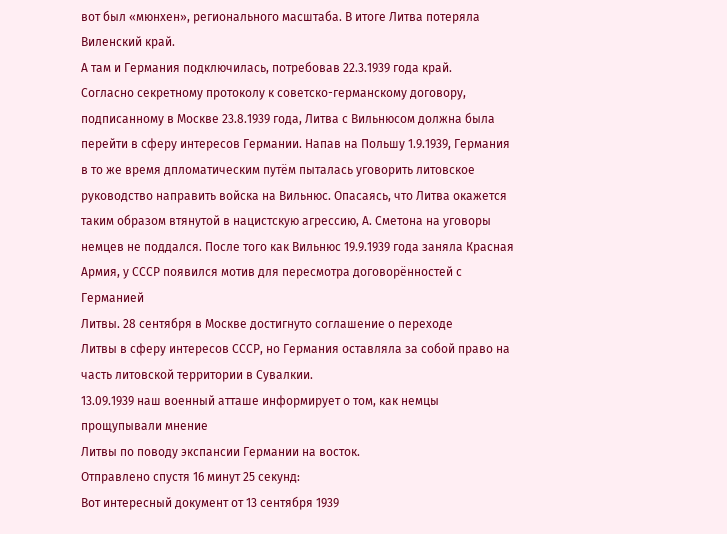вот был «мюнхен», регионального масштаба. В итоге Литва потеряла Виленский край.
А там и Германия подключилась, потребовав 22.3.1939 года край.
Согласно секретному протоколу к советско-германскому договору, подписанному в Москве 23.8.1939 года, Литва с Вильнюсом должна была перейти в сферу интересов Германии. Напав на Польшу 1.9.1939, Германия в то же время дпломатическим путём пыталась уговорить литовское руководство направить войска на Вильнюс. Опасаясь, что Литва окажется таким образом втянутой в нацистскую агрессию, А. Сметона на уговоры немцев не поддался. После того как Вильнюс 19.9.1939 года заняла Красная Армия, у СССР появился мотив для пересмотра договорённостей с Германией
Литвы. 28 сентября в Москве достигнуто соглашение о переходе
Литвы в сферу интересов СССР, но Германия оставляла за собой право на часть литовской территории в Сувалкии.
13.09.1939 наш военный атташе информирует о том, как немцы прощупывали мнение
Литвы по поводу экспансии Германии на восток.
Отправлено спустя 16 минут 25 секунд:
Вот интересный документ от 13 сентября 1939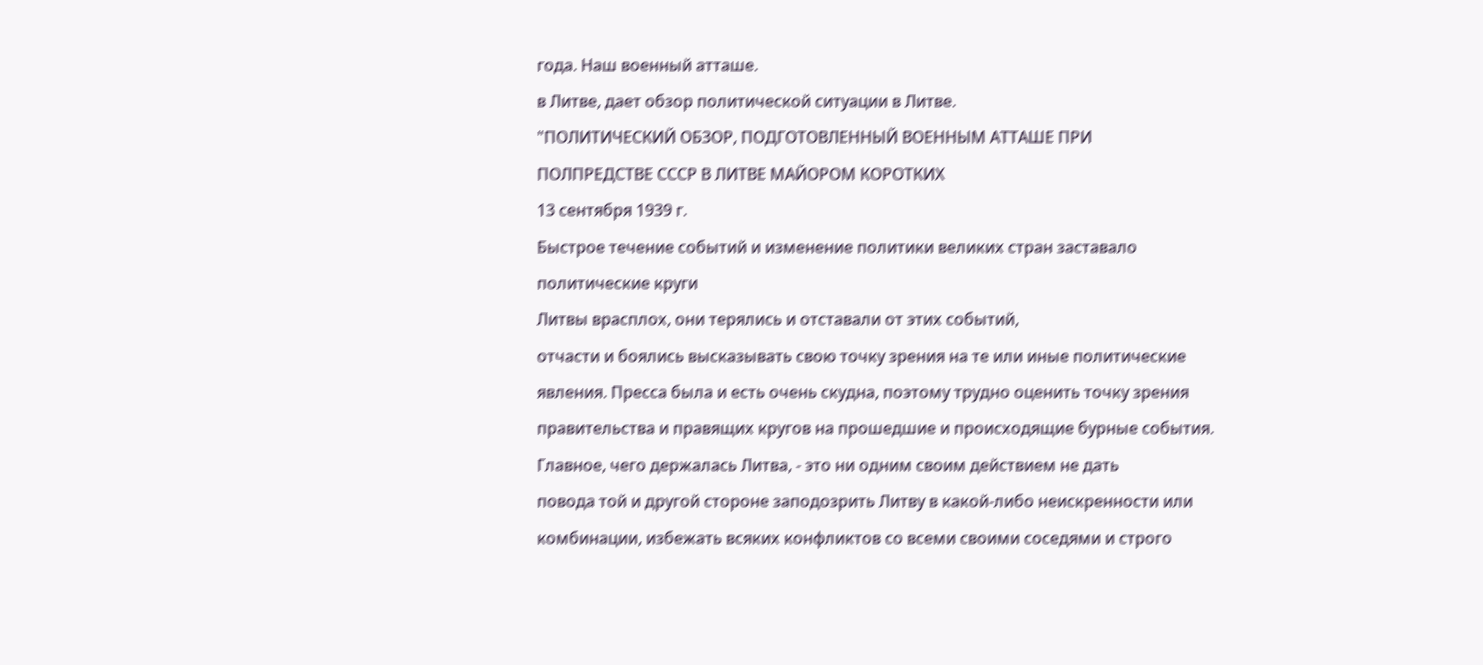года. Наш военный атташе.
в Литве, дает обзор политической ситуации в Литве.
"ПОЛИТИЧЕСКИЙ ОБЗОР, ПОДГОТОВЛЕННЫЙ ВОЕННЫМ АТТАШЕ ПРИ
ПОЛПРЕДСТВЕ СССР В ЛИТВЕ МАЙОРОМ КОРОТКИХ
13 сентября 1939 г.
Быстрое течение событий и изменение политики великих стран заставало
политические круги
Литвы врасплох, они терялись и отставали от этих событий,
отчасти и боялись высказывать свою точку зрения на те или иные политические
явления. Пресса была и есть очень скудна, поэтому трудно оценить точку зрения
правительства и правящих кругов на прошедшие и происходящие бурные события.
Главное, чего держалась Литва, - это ни одним своим действием не дать
повода той и другой стороне заподозрить Литву в какой-либо неискренности или
комбинации, избежать всяких конфликтов со всеми своими соседями и строго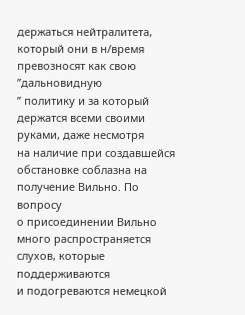держаться нейтралитета, который они в н/время превозносят как свою ’’дальновидную
” политику и за который держатся всеми своими руками, даже несмотря
на наличие при создавшейся обстановке соблазна на получение Вильно. По вопросу
о присоединении Вильно много распространяется слухов, которые поддерживаются
и подогреваются немецкой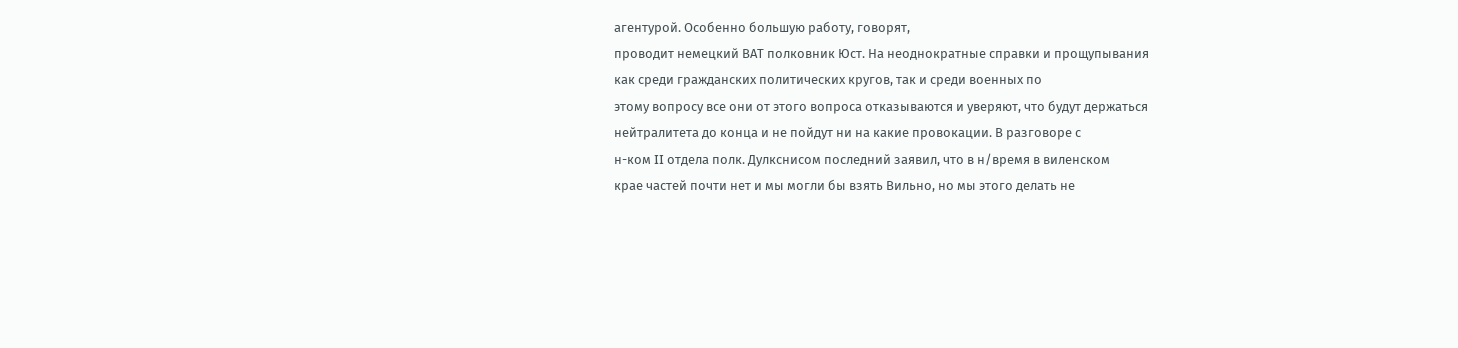агентурой. Особенно большую работу, говорят,
проводит немецкий ВАТ полковник Юст. На неоднократные справки и прощупывания
как среди гражданских политических кругов, так и среди военных по
этому вопросу все они от этого вопроса отказываются и уверяют, что будут держаться
нейтралитета до конца и не пойдут ни на какие провокации. В разговоре с
н-ком II отдела полк. Дулкснисом последний заявил, что в н/время в виленском
крае частей почти нет и мы могли бы взять Вильно, но мы этого делать не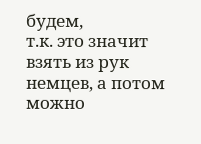будем,
т.к. это значит взять из рук немцев, а потом можно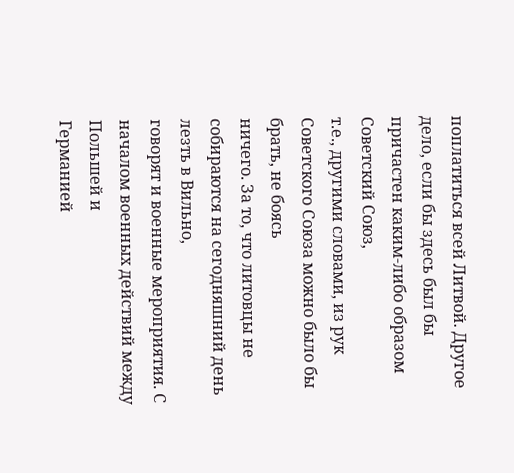поплатиться всей Литвой. Другое
дело, если бы здесь был бы причастен каким-либо образом Советский Союз,
т.е., другими словами, из рук Советского Союза можно было бы брать, не боясь
ничего. За то, что литовцы не собираются на сегодняшний день лезть в Вильно,
говорят и военные мероприятия. С началом военных действий между Польшей и
Германией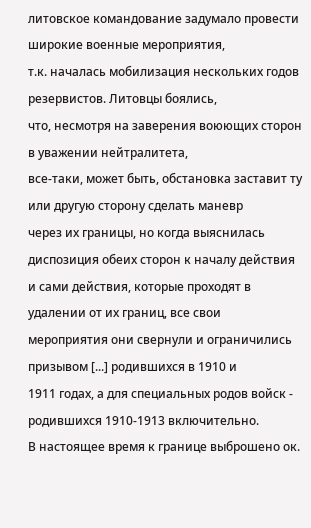литовское командование задумало провести широкие военные мероприятия,
т.к. началась мобилизация нескольких годов резервистов. Литовцы боялись,
что, несмотря на заверения воюющих сторон в уважении нейтралитета,
все-таки, может быть, обстановка заставит ту или другую сторону сделать маневр
через их границы, но когда выяснилась диспозиция обеих сторон к началу действия
и сами действия, которые проходят в удалении от их границ, все свои
мероприятия они свернули и ограничились призывом [...] родившихся в 1910 и
1911 годах, а для специальных родов войск - родившихся 1910-1913 включительно.
В настоящее время к границе выброшено ок.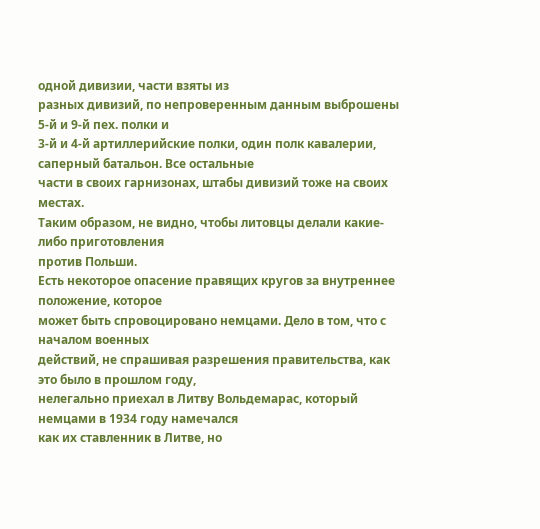одной дивизии, части взяты из
разных дивизий, по непроверенным данным выброшены 5-й и 9-й пех. полки и
3-й и 4-й артиллерийские полки, один полк кавалерии, саперный батальон. Все остальные
части в своих гарнизонах, штабы дивизий тоже на своих местах.
Таким образом, не видно, чтобы литовцы делали какие-либо приготовления
против Польши.
Есть некоторое опасение правящих кругов за внутреннее положение, которое
может быть спровоцировано немцами. Дело в том, что с началом военных
действий, не спрашивая разрешения правительства, как это было в прошлом году,
нелегально приехал в Литву Вольдемарас, который немцами в 1934 году намечался
как их ставленник в Литве, но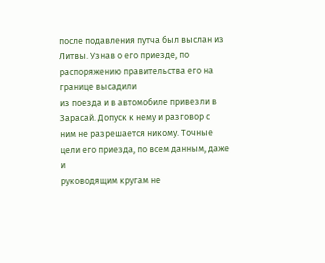после подавления путча был выслан из
Литвы. Узнав о его приезде, по распоряжению правительства его на границе высадили
из поезда и в автомобиле привезли в Зарасай. Допуск к нему и разговор с
ним не разрешается никому. Точные цели его приезда, по всем данным, даже и
руководящим кругам не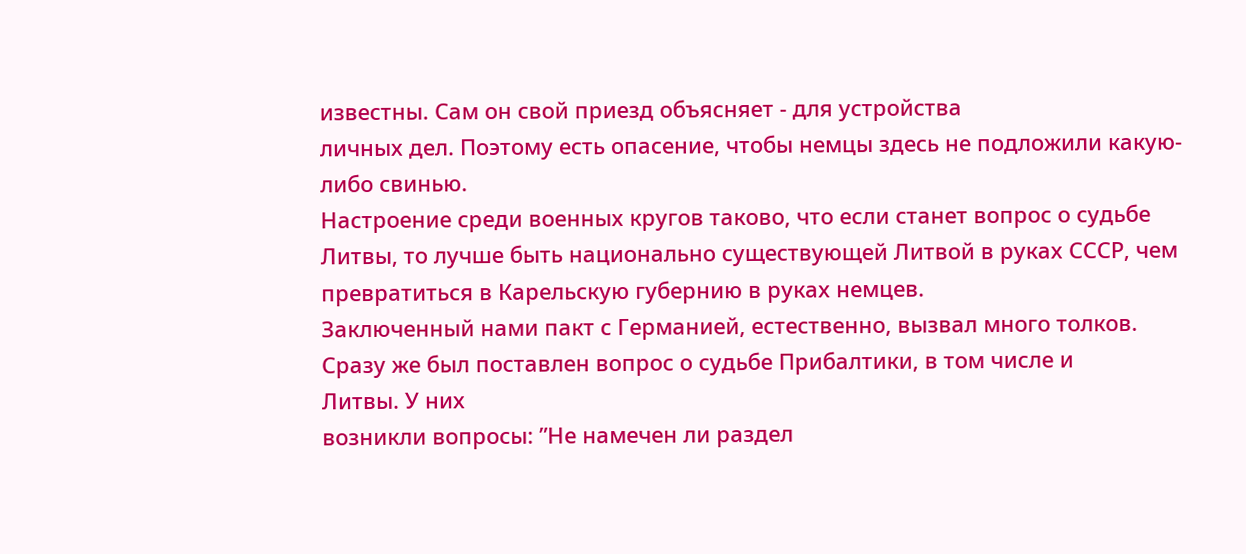известны. Сам он свой приезд объясняет - для устройства
личных дел. Поэтому есть опасение, чтобы немцы здесь не подложили какую-
либо свинью.
Настроение среди военных кругов таково, что если станет вопрос о судьбе
Литвы, то лучше быть национально существующей Литвой в руках СССР, чем
превратиться в Карельскую губернию в руках немцев.
Заключенный нами пакт с Германией, естественно, вызвал много толков.
Сразу же был поставлен вопрос о судьбе Прибалтики, в том числе и
Литвы. У них
возникли вопросы: ”Не намечен ли раздел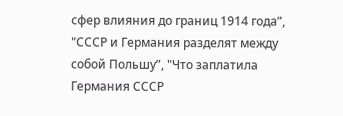сфер влияния до границ 1914 года”,
"СССР и Германия разделят между собой Польшу”, "Что заплатила Германия СССР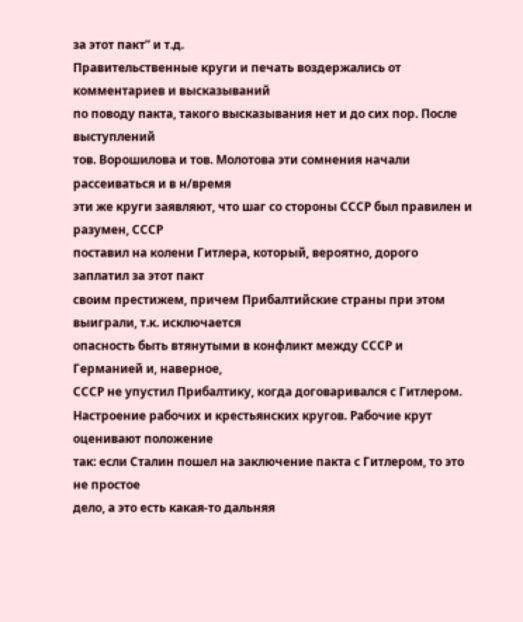за этот пакт” и т.д.
Правительственные круги и печать воздержались от комментариев и высказываний
по поводу пакта, такого высказывания нет и до сих пор. После выступлений
тов. Ворошилова и тов. Молотова эти сомнения начали рассеиваться и в н/время
эти же круги заявляют, что шаг со стороны СССР был правилен и разумен, СССР
поставил на колени Гитлера, который, вероятно, дорого заплатил за этот пакт
своим престижем, причем Прибалтийские страны при этом выиграли, т.к. исключается
опасность быть втянутыми в конфликт между СССР и Германией и, наверное,
СССР не упустил Прибалтику, когда договаривался с Гитлером.
Настроение рабочих и крестьянских кругов. Рабочие крут оценивают положение
так: если Сталин пошел на заключение пакта с Гитлером, то это не простое
дело, а это есть какая-то дальняя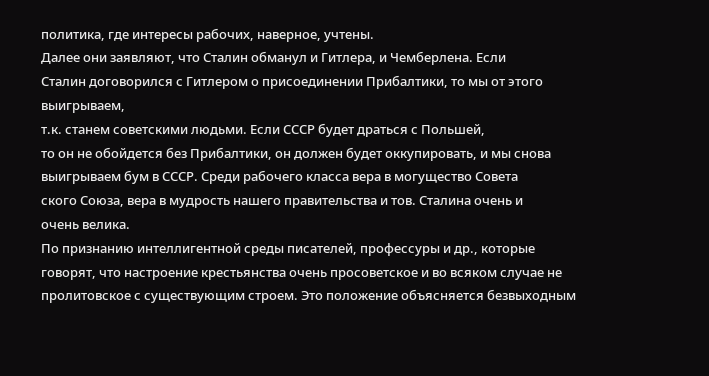политика, где интересы рабочих, наверное, учтены.
Далее они заявляют, что Сталин обманул и Гитлера, и Чемберлена. Если
Сталин договорился с Гитлером о присоединении Прибалтики, то мы от этого выигрываем,
т.к. станем советскими людьми. Если СССР будет драться с Польшей,
то он не обойдется без Прибалтики, он должен будет оккупировать, и мы снова
выигрываем бум в СССР. Среди рабочего класса вера в могущество Совета
ского Союза, вера в мудрость нашего правительства и тов. Сталина очень и
очень велика.
По признанию интеллигентной среды писателей, профессуры и др., которые
говорят, что настроение крестьянства очень просоветское и во всяком случае не
пролитовское с существующим строем. Это положение объясняется безвыходным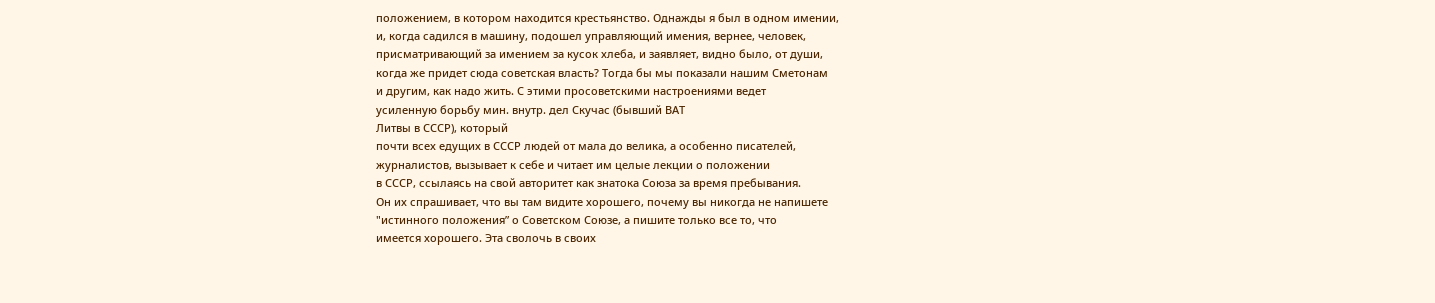положением, в котором находится крестьянство. Однажды я был в одном имении,
и, когда садился в машину, подошел управляющий имения, вернее, человек,
присматривающий за имением за кусок хлеба, и заявляет, видно было, от души,
когда же придет сюда советская власть? Тогда бы мы показали нашим Сметонам
и другим, как надо жить. С этими просоветскими настроениями ведет
усиленную борьбу мин. внутр. дел Скучас (бывший ВАТ
Литвы в СССР), который
почти всех едущих в СССР людей от мала до велика, а особенно писателей,
журналистов, вызывает к себе и читает им целые лекции о положении
в СССР, ссылаясь на свой авторитет как знатока Союза за время пребывания.
Он их спрашивает, что вы там видите хорошего, почему вы никогда не напишете
"истинного положения” о Советском Союзе, а пишите только все то, что
имеется хорошего. Эта сволочь в своих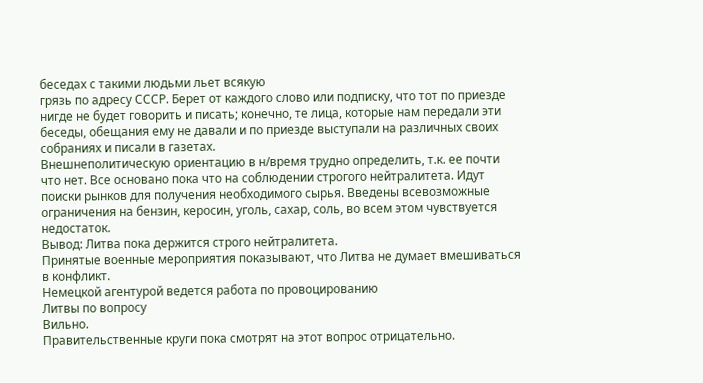беседах с такими людьми льет всякую
грязь по адресу СССР. Берет от каждого слово или подписку, что тот по приезде
нигде не будет говорить и писать; конечно, те лица, которые нам передали эти
беседы, обещания ему не давали и по приезде выступали на различных своих
собраниях и писали в газетах.
Внешнеполитическую ориентацию в н/время трудно определить, т.к. ее почти
что нет. Все основано пока что на соблюдении строгого нейтралитета. Идут
поиски рынков для получения необходимого сырья. Введены всевозможные
ограничения на бензин, керосин, уголь, сахар, соль, во всем этом чувствуется
недостаток.
Вывод: Литва пока держится строго нейтралитета.
Принятые военные мероприятия показывают, что Литва не думает вмешиваться
в конфликт.
Немецкой агентурой ведется работа по провоцированию
Литвы по вопросу
Вильно.
Правительственные круги пока смотрят на этот вопрос отрицательно.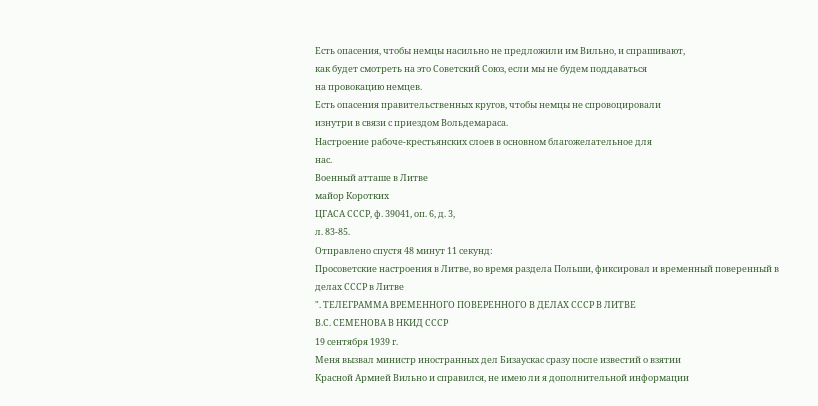Есть опасения, чтобы немцы насильно не предложили им Вильно, и спрашивают,
как будет смотреть на это Советский Союз, если мы не будем поддаваться
на провокацию немцев.
Есть опасения правительственных кругов, чтобы немцы не спровоцировали
изнутри в связи с приездом Вольдемараса.
Настроение рабоче-крестьянских слоев в основном благожелательное для
нас.
Военный атташе в Литве
майор Коротких
ЦГАСА СССР, ф. 39041, оп. 6, д. 3,
л. 83-85.
Отправлено спустя 48 минут 11 секунд:
Просоветские настроения в Литве, во время раздела Польши, фиксировал и временный поверенный в делах СССР в Литве
". ТЕЛЕГРАММА ВРЕМЕННОГО ПОВЕРЕННОГО В ДЕЛАХ СССР В ЛИТВЕ
В.С. СЕМЕНОВА В НКИД СССР
19 сентября 1939 г.
Меня вызвал министр иностранных дел Бизаускас сразу после известий о взятии
Красной Армией Вильно и справился, не имею ли я дополнительной информации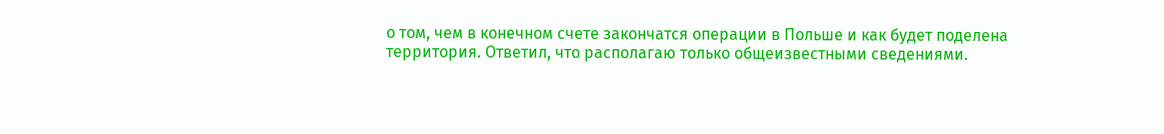о том, чем в конечном счете закончатся операции в Польше и как будет поделена
территория. Ответил, что располагаю только общеизвестными сведениями.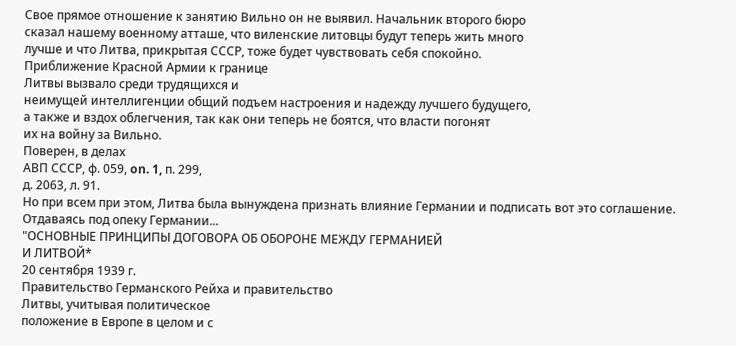Свое прямое отношение к занятию Вильно он не выявил. Начальник второго бюро
сказал нашему военному атташе, что виленские литовцы будут теперь жить много
лучше и что Литва, прикрытая СССР, тоже будет чувствовать себя спокойно.
Приближение Красной Армии к границе
Литвы вызвало среди трудящихся и
неимущей интеллигенции общий подъем настроения и надежду лучшего будущего,
а также и вздох облегчения, так как они теперь не боятся, что власти погонят
их на войну за Вильно.
Поверен, в делах
АВП СССР, ф. 059, on. 1, п. 299,
д. 2063, л. 91.
Но при всем при этом, Литва была вынуждена признать влияние Германии и подписать вот это соглашение.
Отдаваясь под опеку Германии...
"ОСНОВНЫЕ ПРИНЦИПЫ ДОГОВОРА ОБ ОБОРОНЕ МЕЖДУ ГЕРМАНИЕЙ
И ЛИТВОЙ*
20 сентября 1939 г.
Правительство Германского Рейха и правительство
Литвы, учитывая политическое
положение в Европе в целом и с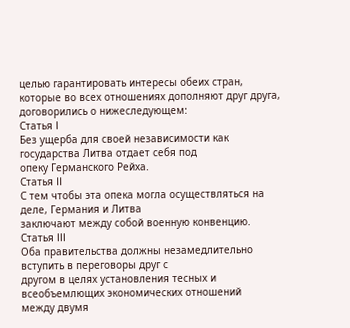целью гарантировать интересы обеих стран,
которые во всех отношениях дополняют друг друга, договорились о нижеследующем:
Статья I
Без ущерба для своей независимости как государства Литва отдает себя под
опеку Германского Рейха.
Статья II
С тем чтобы эта опека могла осуществляться на деле, Германия и Литва
заключают между собой военную конвенцию.
Статья III
Оба правительства должны незамедлительно вступить в переговоры друг с
другом в целях установления тесных и всеобъемлющих экономических отношений
между двумя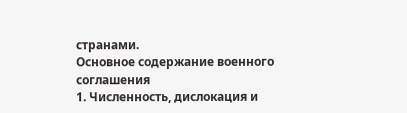странами.
Основное содержание военного соглашения
1. Численность, дислокация и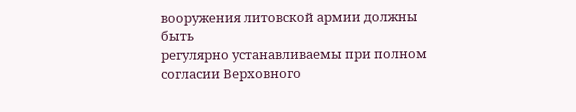вооружения литовской армии должны быть
регулярно устанавливаемы при полном согласии Верховного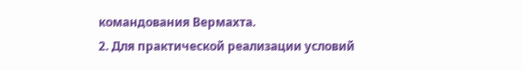командования Вермахта.
2. Для практической реализации условий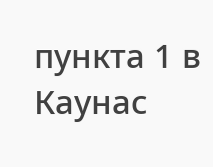пункта 1 в Каунас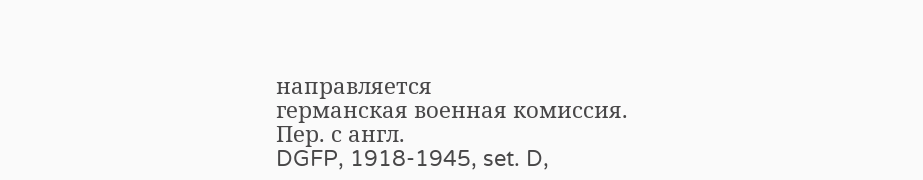направляется
германская военная комиссия.
Пер. с англ.
DGFP, 1918-1945, set. D,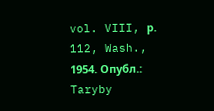vol. VIII, р. 112, Wash.,
1954. Опубл.: Taryby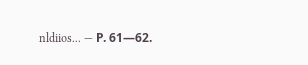nldiios... — Р. 61—62.